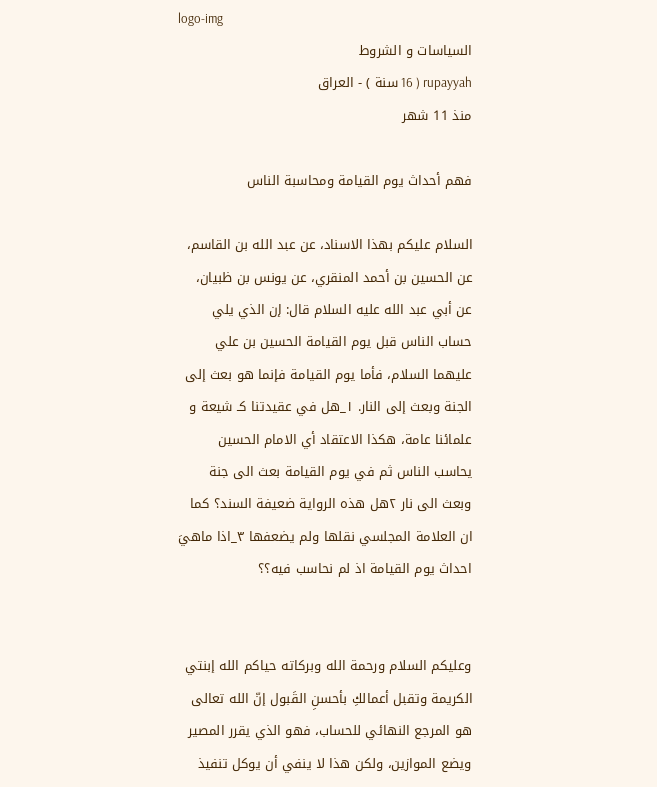logo-img
السیاسات و الشروط
rupayyah ( 16 سنة ) - العراق
منذ 11 شهر

فهم أحداث يوم القيامة ومحاسبة الناس

السلام عليكم بهذا الاسناد، عن عبد الله بن القاسم، عن الحسين بن أحمد المنقري، عن يونس بن ظبيان، عن أبي عبد الله عليه السلام قال: إن الذي يلي حساب الناس قبل يوم القيامة الحسين بن علي عليهما السلام، فأما يوم القيامة فإنما هو بعث إلى الجنة وبعث إلى النار. ١_هل في عقيدتنا كـ شيعة و علمائنا عامة، هكذا الاعتقاد أي الامام الحسين يحاسب الناس ثم في يوم القيامة بعث الى جنة وبعث الى نار ٢هل هذه الرواية ضعيفة السند؟ كما ان العلامة المجلسي نقلها ولم يضعفها ٣_اذا ماهيَ احداث يوم القيامة اذ لم نحاسب فيه؟؟


وعليكم السلام ورحمة الله وبركاته حياكم الله إبنتي الكريمة وتقبل أعمالكِ بأحسنِ القَبول إنّ الله تعالى هو المرجع النهائي للحساب، فهو الذي يقرر المصير ويضع الموازين، ولكن هذا لا ينفي أن يوكل تنفيذ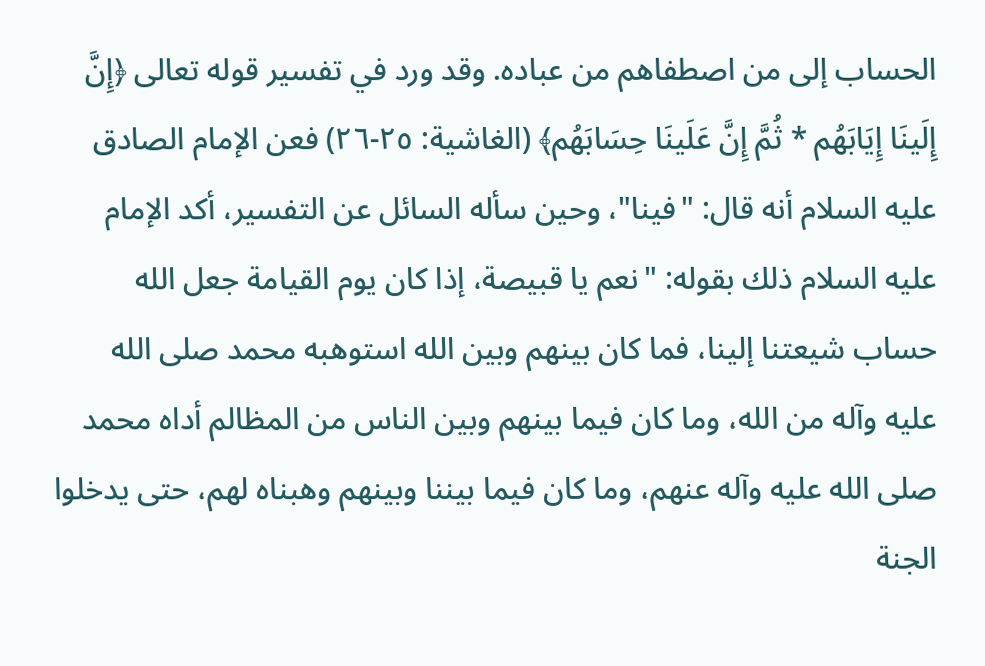الحساب إلى من اصطفاهم من عباده. وقد ورد في تفسير قوله تعالى ﴿إِنَّ إِلَينَا إِيَابَهُم * ثُمَّ إِنَّ عَلَينَا حِسَابَهُم﴾ (الغاشية: ٢٥-٢٦) فعن الإمام الصادق عليه السلام أنه قال: "فينا"، وحين سأله السائل عن التفسير، أكد الإمام عليه السلام ذلك بقوله: "نعم يا قبيصة، إذا كان يوم القيامة جعل الله حساب شيعتنا إلينا، فما كان بينهم وبين الله استوهبه محمد صلى الله عليه وآله من الله، وما كان فيما بينهم وبين الناس من المظالم أداه محمد صلى الله عليه وآله عنهم، وما كان فيما بيننا وبينهم وهبناه لهم، حتى يدخلوا الجنة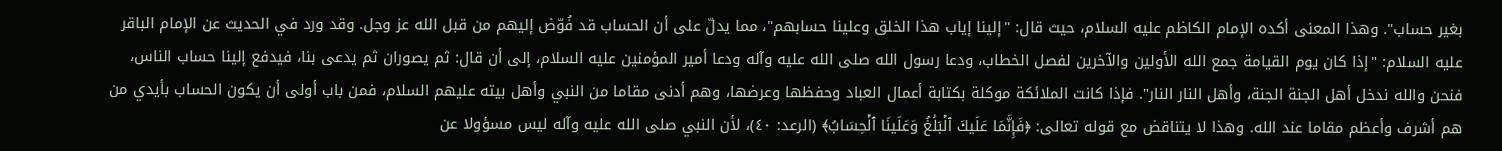بغير حساب". وهذا المعنى أكده الإمام الكاظم عليه السلام، حيث قال: "إلينا إياب هذا الخلق وعلينا حسابهم"، مما يدلّ على أن الحساب قد فُوّض إليهم من قبل الله عز وجل. وقد ورد في الحديث عن الإمام الباقر عليه السلام: "إذا كان يوم القيامة جمع الله الأولين والآخرين لفصل الخطاب، ودعا رسول الله صلى الله عليه وآله ودعا أمير المؤمنين عليه السلام، إلى أن قال: ثم يصوران ثم يدعى بنا، فيدفع إلينا حساب الناس، فنحن والله ندخل أهل الجنة الجنة، وأهل النار النار". فإذا كانت الملائكة موكلة بكتابة أعمال العباد وحفظها وعرضها، وهم أدنى مقاما من النبي وأهل بيته عليهم السلام، فمن باب أولى أن يكون الحساب بأيدي من هم أشرف وأعظم مقاما عند الله. وهذا لا يتناقض مع قوله تعالى: ﴿فَإِنَّمَا عَلَيكَ ٱلۡبَلَٰغُ وَعَلَينَا ٱلۡحِسَابُ﴾ (الرعد: ٤٠)، لأن النبي صلى الله عليه وآله ليس مسؤولا عن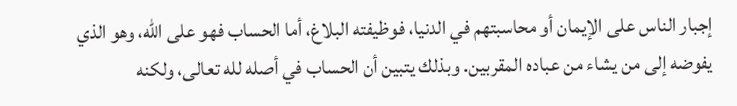إجبار الناس على الإيمان أو محاسبتهم في الدنيا، فوظيفته البلاغ، أما الحساب فهو على الله، وهو الذي يفوضه إلى من يشاء من عباده المقربين. وبذلك يتبين أن الحساب في أصله لله تعالى، ولكنه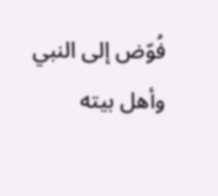فُوّض إلى النبي وأهل بيته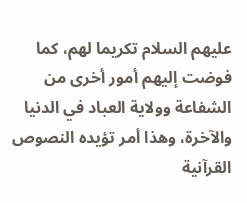عليهم السلام تكريما لهم، كما فوضت إليهم أمور أخرى من الشفاعة وولاية العباد في الدنيا والآخرة، وهذا أمر تؤيده النصوص القرآنية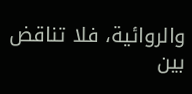والروائية، فلا تناقض بين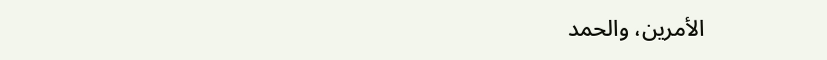الأمرين، والحمد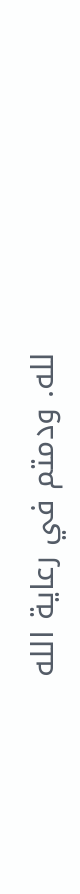لله. ودمتم في رعاية الله